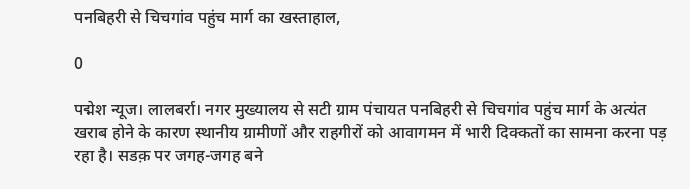पनबिहरी से चिचगांव पहुंच मार्ग का खस्ताहाल,

0

पद्मेश न्यूज। लालबर्रा। नगर मुख्यालय से सटी ग्राम पंचायत पनबिहरी से चिचगांव पहुंच मार्ग के अत्यंत खराब होने के कारण स्थानीय ग्रामीणों और राहगीरों को आवागमन में भारी दिक्कतों का सामना करना पड़ रहा है। सडक़ पर जगह-जगह बने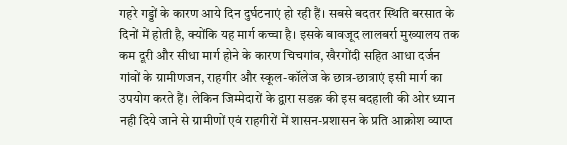गहरे गड्डों के कारण आये दिन दुर्घटनाएं हो रही हैं। सबसे बदतर स्थिति बरसात के दिनों में होती है, क्योंकि यह मार्ग कच्चा है। इसके बावजूद लालबर्रा मुख्यालय तक कम दूरी और सीधा मार्ग होने के कारण चिचगांव, खैरगोंदी सहित आधा दर्जन गांवों के ग्रामीणजन, राहगीर और स्कूल-कॉलेज के छात्र-छात्राएं इसी मार्ग का उपयोग करते हैं। लेकिन जिम्मेदारों के द्वारा सडक़ की इस बदहाली की ओर ध्यान नही दिये जाने से ग्रामीणों एवं राहगीरों में शासन-प्रशासन के प्रति आक्रोश व्याप्त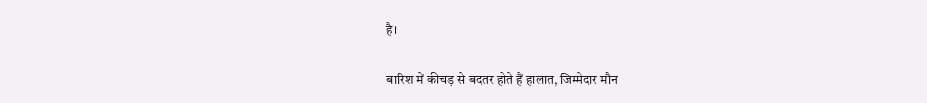है।

बारिश में कीचड़ से बदतर होते हैं हालात, जिम्मेदार मौन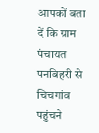आपकों बता दें कि ग्राम पंचायत पनबिहरी से चिचगांव पहुंचने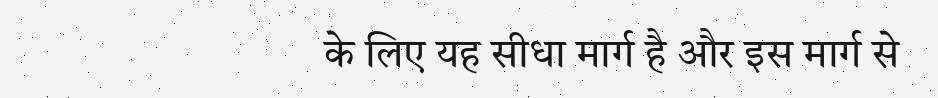के लिए यह सीधा मार्ग है और इस मार्ग से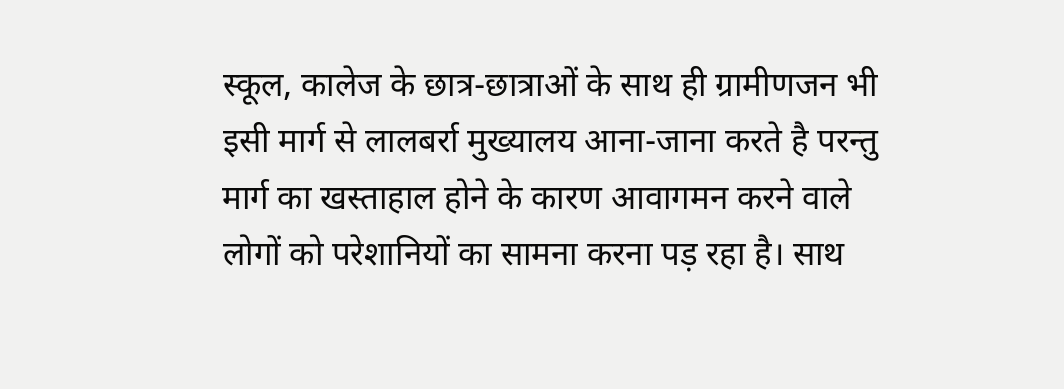स्कूल, कालेज के छात्र-छात्राओं के साथ ही ग्रामीणजन भी इसी मार्ग से लालबर्रा मुख्यालय आना-जाना करते है परन्तु मार्ग का खस्ताहाल होने के कारण आवागमन करने वाले लोगों को परेशानियों का सामना करना पड़ रहा है। साथ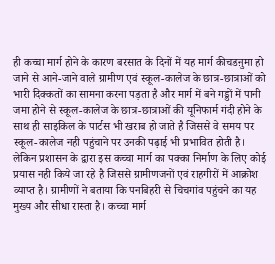ही कच्चा मार्ग होने के कारण बरसात के दिनों में यह मार्ग कीचडऩुमा हो जाने से आने-जाने वाले ग्रामीण एवं स्कूल-कालेज के छात्र-छात्राओं को भारी दिक्कतों का सामना करना पड़ता है और मार्ग में बने गड्डों में पानी जमा होने से स्कूल-कालेज के छात्र-छात्राओं की यूनिफार्म गंदी होने के साथ ही साइकिल के पार्टस भी खराब हो जाते है जिससे वे समय पर स्कूल-कालेज नही पहुंचाने पर उनकी पढ़ाई भी प्रभावित होती है। लेकिन प्रशासन के द्वारा इस कच्चा मार्ग का पक्का निर्माण के लिए कोई प्रयास नही किये जा रहे है जिससे ग्रामीणजनों एवं राहगीरों में आक्रोश व्याप्त है। ग्रामीणों ने बताया कि पनबिहरी से चिचगांव पहुंचने का यह मुख्य और सीधा रास्ता है। कच्चा मार्ग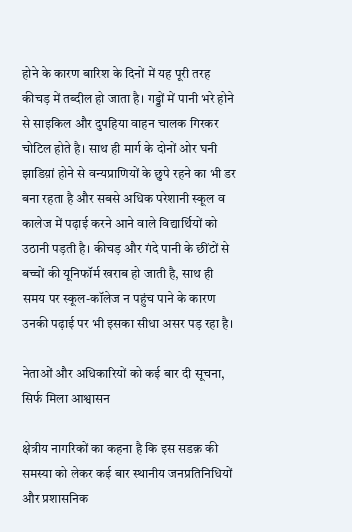होने के कारण बारिश के दिनों में यह पूरी तरह कीचड़ में तब्दील हो जाता है। गड्डों में पानी भरे होने से साइकिल और दुपहिया वाहन चालक गिरकर चोटिल होते है। साथ ही मार्ग के दोनों ओर घनी झाडिय़ां होने से वन्यप्राणियों के छुपे रहने का भी डर बना रहता है और सबसे अधिक परेशानी स्कूल व कालेज में पढ़ाई करने आने वाले विद्यार्थियों को उठानी पड़ती है। कीचड़ और गंदे पानी के छींटों से बच्चों की यूनिफॉर्म खराब हो जाती है, साथ ही समय पर स्कूल-कॉलेज न पहुंच पाने के कारण उनकी पढ़ाई पर भी इसका सीधा असर पड़ रहा है।

नेताओं और अधिकारियों को कई बार दी सूचना, सिर्फ मिला आश्वासन

क्षेत्रीय नागरिकों का कहना है कि इस सडक़ की समस्या को लेकर कई बार स्थानीय जनप्रतिनिधियों और प्रशासनिक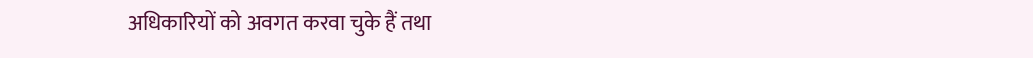अधिकारियों को अवगत करवा चुके हैं तथा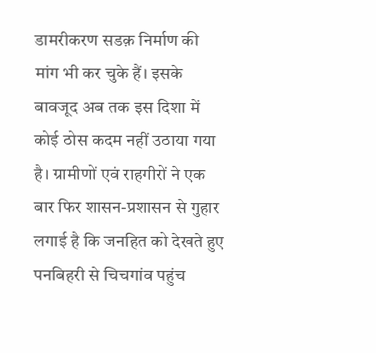डामरीकरण सडक़ निर्माण की मांग भी कर चुके हैं। इसके बावजूद अब तक इस दिशा में कोई ठोस कदम नहीं उठाया गया है। ग्रामीणों एवं राहगीरों ने एक बार फिर शासन-प्रशासन से गुहार लगाई है कि जनहित को देखते हुए पनबिहरी से चिचगांव पहुंच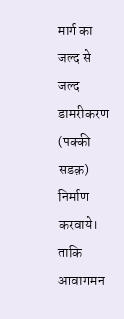मार्ग का जल्द से जल्द डामरीकरण (पक्की सडक़) निर्माण करवाये। ताकि आवागमन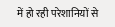में हो रही परेशानियों से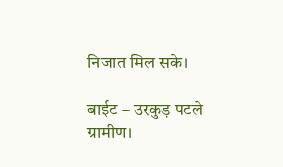निजात मिल सके।

बाईट – उरकुड़ पटले ग्रामीण।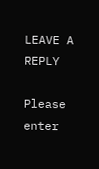LEAVE A REPLY

Please enter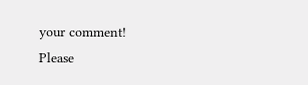your comment!
Please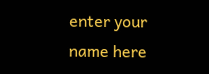enter your name here